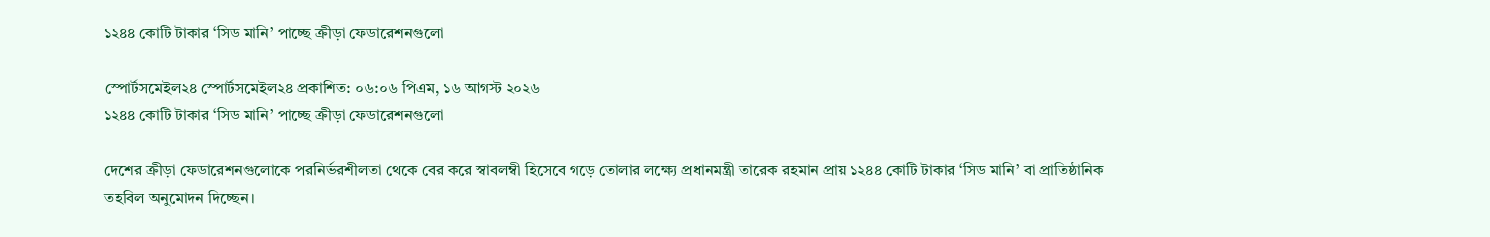১২৪৪ কোটি টাকার ‘সিড মানি’ পাচ্ছে ক্রীড়া ফেডারেশনগুলো

স্পোর্টসমেইল২৪ স্পোর্টসমেইল২৪ প্রকাশিত: ০৬:০৬ পিএম, ১৬ আগস্ট ২০২৬
১২৪৪ কোটি টাকার ‘সিড মানি’ পাচ্ছে ক্রীড়া ফেডারেশনগুলো

দেশের ক্রীড়া ফেডারেশনগুলোকে পরনির্ভরশীলতা থেকে বের করে স্বাবলম্বী হিসেবে গড়ে তোলার লক্ষ্যে প্রধানমন্ত্রী তারেক রহমান প্রায় ১২৪৪ কোটি টাকার ‘সিড মানি’ বা প্রাতিষ্ঠানিক তহবিল অনুমোদন দিচ্ছেন।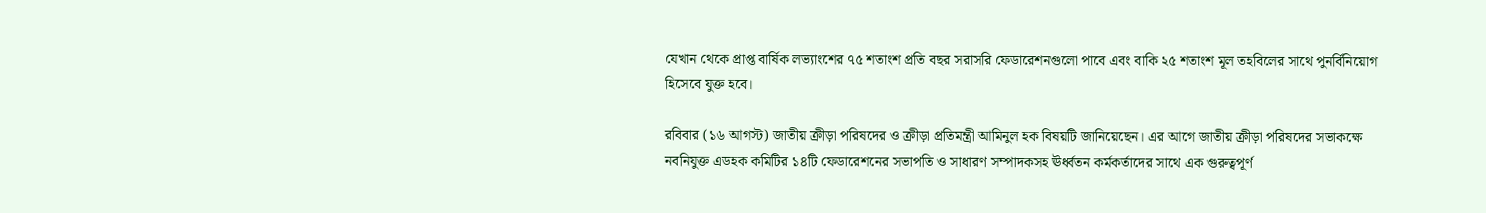যেখান থেকে প্রাপ্ত বার্ষিক লভ্যাংশের ৭৫ শতাংশ প্রতি বছর সরাসরি ফেডারেশনগুলো পাবে এবং বাকি ২৫ শতাংশ মূল তহবিলের সাথে পুনর্বিনিয়োগ হিসেবে যুক্ত হবে।

রবিবার (১৬ আগস্ট) জাতীয় ক্রীড়া পরিষদের ও ক্রীড়া প্রতিমন্ত্রী আমিনুল হক বিষয়টি জানিয়েছেন। এর আগে জাতীয় ক্রীড়া পরিষদের সভাকক্ষে নবনিযুক্ত এডহক কমিটির ১৪টি ফেডারেশনের সভাপতি ও সাধারণ সম্পাদকসহ ঊর্ধ্বতন কর্মকর্তাদের সাথে এক গুরুত্বপূর্ণ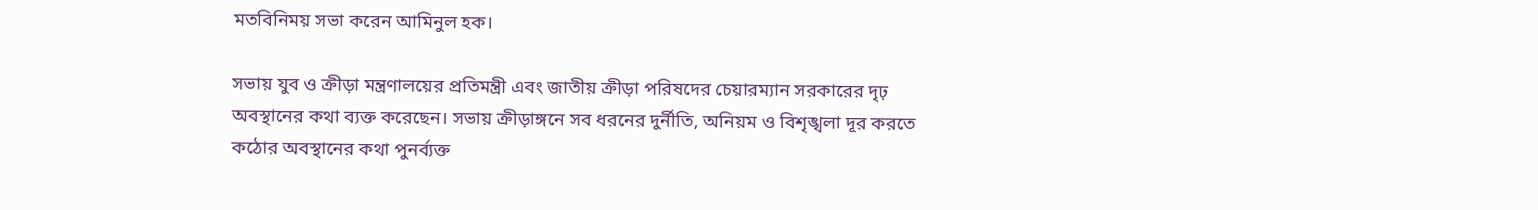মতবিনিময় সভা করেন আমিনুল হক।

সভায় যুব ও ক্রীড়া মন্ত্রণালয়ের প্রতিমন্ত্রী এবং জাতীয় ক্রীড়া পরিষদের চেয়ারম্যান সরকারের দৃঢ় অবস্থানের কথা ব্যক্ত করেছেন। সভায় ক্রীড়াঙ্গনে সব ধরনের দুর্নীতি, অনিয়ম ও বিশৃঙ্খলা দূর করতে কঠোর অবস্থানের কথা পুনর্ব্যক্ত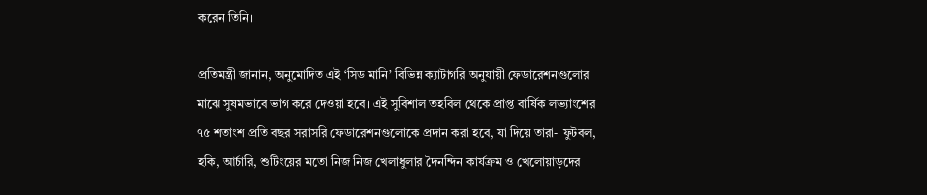করেন তিনি।

প্রতিমন্ত্রী জানান, অনুমোদিত এই ‘সিড মানি’ বিভিন্ন ক্যাটাগরি অনুযায়ী ফেডারেশনগুলোর মাঝে সুষমভাবে ভাগ করে দেওয়া হবে। এই সুবিশাল তহবিল থেকে প্রাপ্ত বার্ষিক লভ্যাংশের ৭৫ শতাংশ প্রতি বছর সরাসরি ফেডারেশনগুলোকে প্রদান করা হবে, যা দিয়ে তারা- ফুটবল, হকি, আর্চারি, শুটিংয়ের মতো নিজ নিজ খেলাধুলার দৈনন্দিন কার্যক্রম ও খেলোয়াড়দের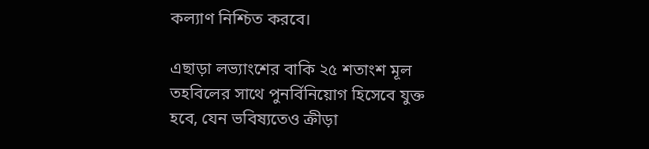কল্যাণ নিশ্চিত করবে।

এছাড়া লভ্যাংশের বাকি ২৫ শতাংশ মূল তহবিলের সাথে পুনর্বিনিয়োগ হিসেবে যুক্ত হবে, যেন ভবিষ্যতেও ক্রীড়া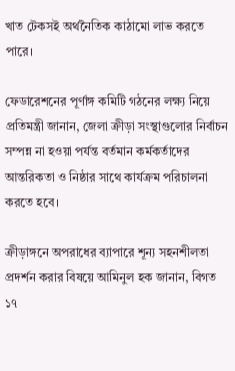খাত টেকসই অর্থনৈতিক কাঠামো লাভ করতে পারে।

ফেডারেশনের পূর্ণাঙ্গ কমিটি গঠনের লক্ষ্য নিয়ে প্রতিমন্ত্রী জানান, জেলা ক্রীড়া সংস্থাগুলোর নির্বাচন সম্পন্ন না হওয়া পর্যন্ত বর্তমান কর্মকর্তাদের আন্তরিকতা ও নিষ্ঠার সাথে কার্যক্রম পরিচালনা করতে হবে।

ক্রীড়াঙ্গনে অপরাধের ব্যাপারে শূন্য সহনশীলতা প্রদর্শন করার বিষয়ে আমিনুল হক জানান, বিগত ১৭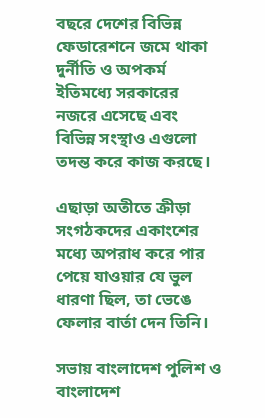বছরে দেশের বিভিন্ন ফেডারেশনে জমে থাকা দুর্নীতি ও অপকর্ম ইতিমধ্যে সরকারের নজরে এসেছে এবং বিভিন্ন সংস্থাও এগুলো তদন্ত করে কাজ করছে।

এছাড়া অতীতে ক্রীড়া সংগঠকদের একাংশের মধ্যে অপরাধ করে পার পেয়ে যাওয়ার যে ভুল ধারণা ছিল, তা ভেঙে ফেলার বার্তা দেন তিনি।

সভায় বাংলাদেশ পুলিশ ও বাংলাদেশ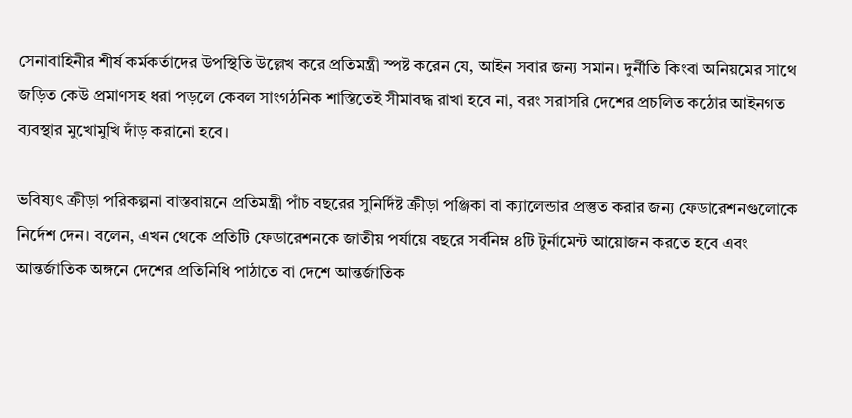সেনাবাহিনীর শীর্ষ কর্মকর্তাদের উপস্থিতি উল্লেখ করে প্রতিমন্ত্রী স্পষ্ট করেন যে, আইন সবার জন্য সমান। দুর্নীতি কিংবা অনিয়মের সাথে জড়িত কেউ প্রমাণসহ ধরা পড়লে কেবল সাংগঠনিক শাস্তিতেই সীমাবদ্ধ রাখা হবে না, বরং সরাসরি দেশের প্রচলিত কঠোর আইনগত ব্যবস্থার মুখোমুখি দাঁড় করানো হবে।

ভবিষ্যৎ ক্রীড়া পরিকল্পনা বাস্তবায়নে প্রতিমন্ত্রী পাঁচ বছরের সুনির্দিষ্ট ক্রীড়া পঞ্জিকা বা ক্যালেন্ডার প্রস্তুত করার জন্য ফেডারেশনগুলোকে নির্দেশ দেন। বলেন, এখন থেকে প্রতিটি ফেডারেশনকে জাতীয় পর্যায়ে বছরে সর্বনিম্ন ৪টি টুর্নামেন্ট আয়োজন করতে হবে এবং আন্তর্জাতিক অঙ্গনে দেশের প্রতিনিধি পাঠাতে বা দেশে আন্তর্জাতিক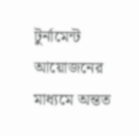টুর্নামেন্ট আয়োজনের মাধ্যমে অন্তত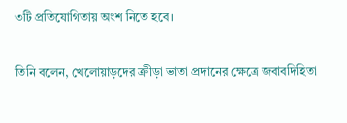৩টি প্রতিযোগিতায় অংশ নিতে হবে।

তিনি বলেন, খেলোয়াড়দের ক্রীড়া ভাতা প্রদানের ক্ষেত্রে জবাবদিহিতা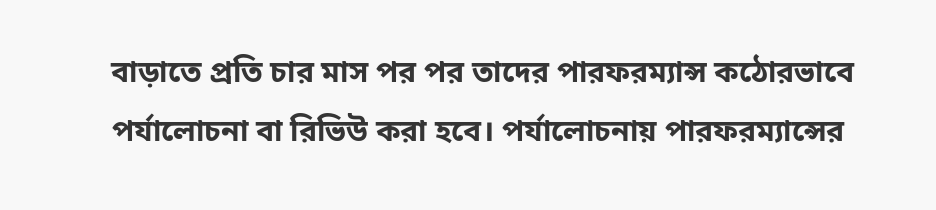বাড়াতে প্রতি চার মাস পর পর তাদের পারফরম্যান্স কঠোরভাবে পর্যালোচনা বা রিভিউ করা হবে। পর্যালোচনায় পারফরম্যান্সের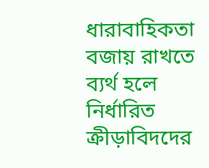ধারাবাহিকতা বজায় রাখতে ব্যর্থ হলে নির্ধারিত ক্রীড়াবিদদের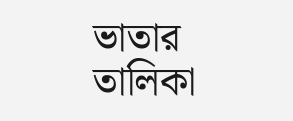ভাতার তালিকা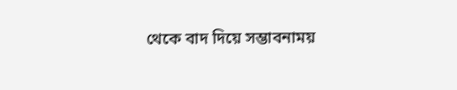থেকে বাদ দিয়ে সম্ভাবনাময়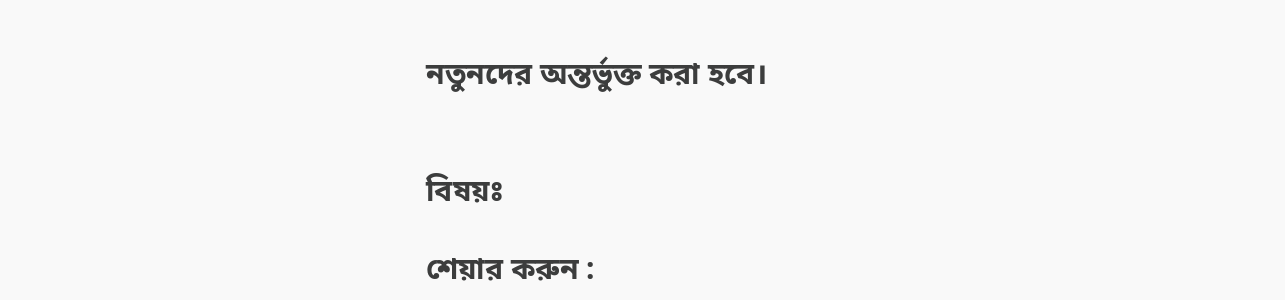নতুনদের অন্তর্ভুক্ত করা হবে।


বিষয়ঃ

শেয়ার করুন :